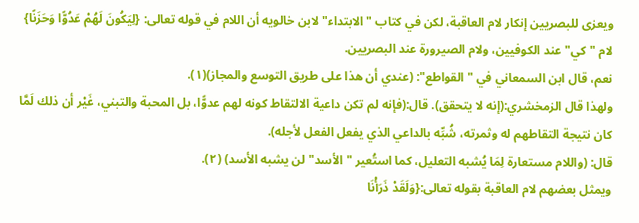ويعزى للبصريين إنكار لام العاقبة، لكن في كتاب "الابتداء" لابن خالويه أن اللام في قوله تعالى: {لِيَكُونَ لَهُمْ عَدُوًّا وَحَزَنًا} لام "كي" عند الكوفيين، ولام الصيرورة عند البصريين.
نعم، قال ابن السمعاني في "القواطع": (عندي أن هذا على طريق التوسع والمجاز)(١).
ولهذا قال الزمخشري:(إنه لا يتحقق). قال:(فإنه لم تكن داعية الالتقاط كونه لهم عدوًّا، بل المحبة والتبني، غَيْر أن ذلك لَمَّا كان نتيجة التقاطهم له وثمرته، شُبِّه بالداعي الذي يفعل الفعل لأجله).
قال: (واللام مستعارة لِمَا يُشبه التعليل، كما استُعير "الأسد" لن يشبه الأسد) (٢).
ويمثل بعضهم لام العاقبة بقوله تعالى:{وَلَقَدْ ذَرَأْنَا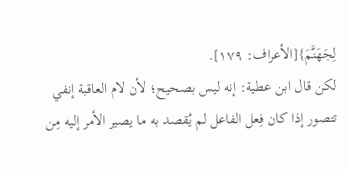لِجَهَنَّمَ}[الأعراف: ١٧٩].
لكن قال ابن عطية: إنه ليس بصحيح؛ لأن لام العاقبة إنفي تتصور إذا كان فِعل الفاعل لم يُقصد به ما يصير الأمر إليه مِن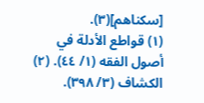[سكناهم](٣).
(١) قواطع الأدلة في أصول الفقه (١/ ٤٤). (٢) الكشاف (٣/ ٣٩٨).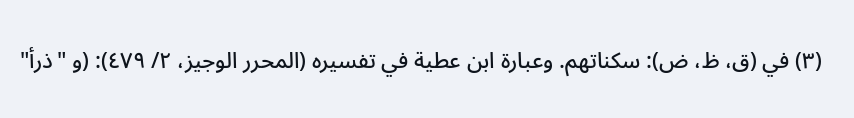(٣) في (ق، ظ، ض): سكناتهم. وعبارة ابن عطية في تفسيره (المحرر الوجيز، ٢/ ٤٧٩): (و "ذرأ"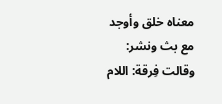معناه خلق وأوجد مع بث ونشر: وقالت فِرقة: اللام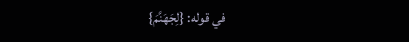في قوله: {لِجَهَنَّمَ}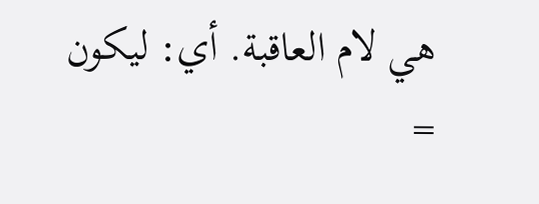هي لام العاقبة. أي: ليكون =